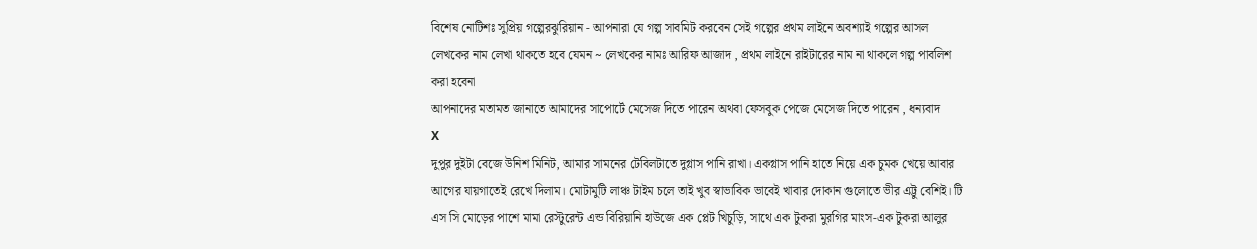বিশেষ নোটিশঃ সুপ্রিয় গল্পেরঝুরিয়ান - আপনারা যে গল্প সাবমিট করবেন সেই গল্পের প্রথম লাইনে অবশ্যাই গল্পের আসল লেখকের নাম লেখা থাকতে হবে যেমন ~ লেখকের নামঃ আরিফ আজাদ , প্রথম লাইনে রাইটারের নাম না থাকলে গল্প পাবলিশ করা হবেনা
আপনাদের মতামত জানাতে আমাদের সাপোর্টে মেসেজ দিতে পারেন অথবা ফেসবুক পেজে মেসেজ দিতে পারেন , ধন্যবাদ
X
দুপুর দুইটা বেজে উনিশ মিনিট, আমার সামনের টেবিলটাতে দুগ্লাস পানি রাখা। একগ্লাস পানি হাতে নিয়ে এক চুমক খেয়ে আবার আগের যায়গাতেই রেখে দিলাম। মোটামুটি লাঞ্চ টাইম চলে তাই খুব স্বাভাবিক ভাবেই খাবার দোকান গুলোতে ভীর এট্টু বেশিই। টি এস সি মোড়ের পাশে মামা রেস্টুরেন্ট এন্ড বিরিয়ানি হাউজে এক প্লেট খিচুড়ি, সাথে এক টুকরা মুরগির মাংস-এক টুকরা আলুর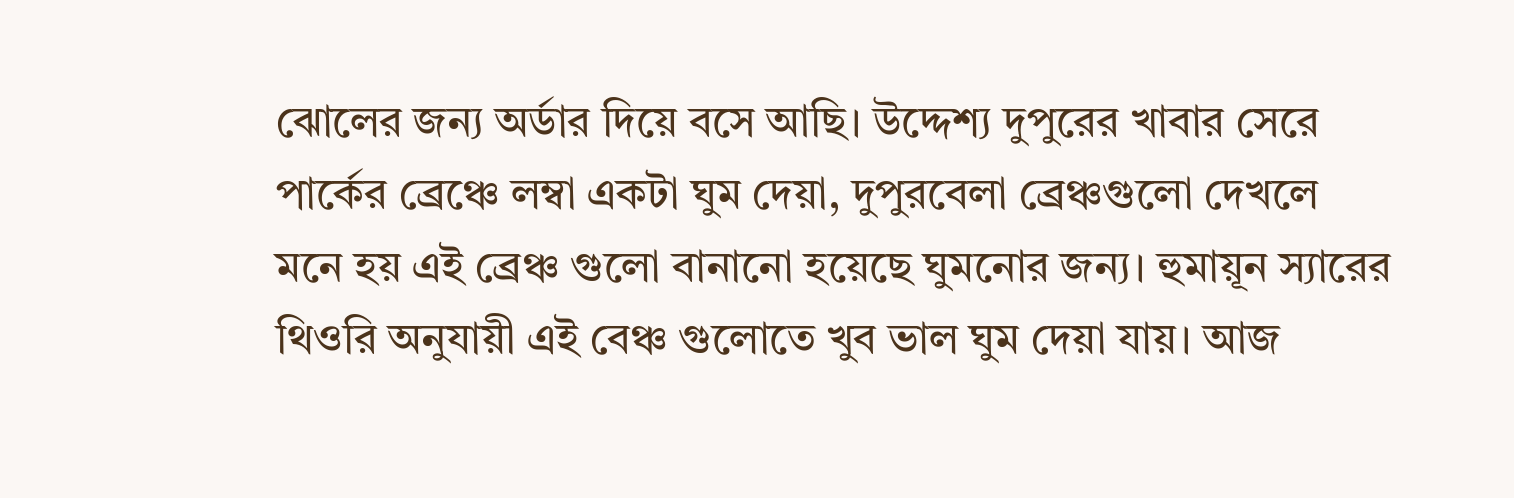ঝোলের জন্য অর্ডার দিয়ে বসে আছি। উদ্দেশ্য দুপুরের খাবার সেরে পার্কের ব্রেঞ্চে লম্বা একটা ঘুম দেয়া, দুপুরবেলা ব্রেঞ্চগুলো দেখলে মনে হয় এই ব্রেঞ্চ গুলো বানানো হয়েছে ঘুমনোর জন্য। হুমায়ূন স্যারের থিওরি অনুযায়ী এই বেঞ্চ গুলোতে খুব ভাল ঘুম দেয়া যায়। আজ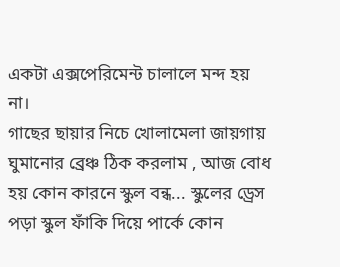একটা এক্সপেরিমেন্ট চালালে মন্দ হয় না।
গাছের ছায়ার নিচে খোলামেলা জায়গায় ঘুমানোর ব্রেঞ্চ ঠিক করলাম , আজ বোধ হয় কোন কারনে স্কুল বন্ধ... স্কুলের ড্রেস পড়া স্কুল ফাঁকি দিয়ে পার্কে কোন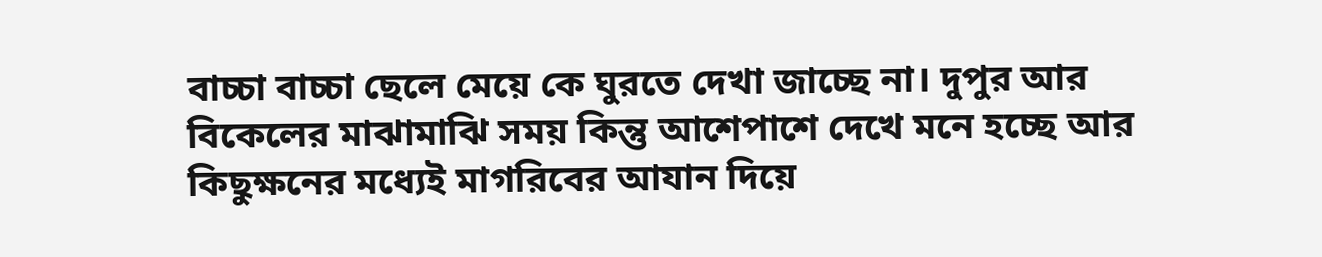বাচ্চা বাচ্চা ছেলে মেয়ে কে ঘুরতে দেখা জাচ্ছে না। দুপুর আর বিকেলের মাঝামাঝি সময় কিন্তু আশেপাশে দেখে মনে হচ্ছে আর কিছুক্ষনের মধ্যেই মাগরিবের আযান দিয়ে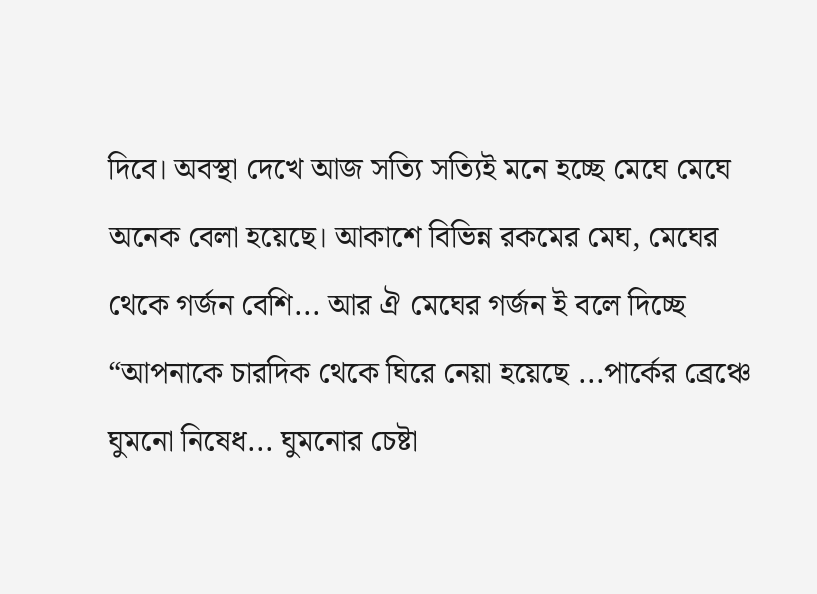দিবে। অবস্থা দেখে আজ সত্যি সত্যিই মনে হচ্ছে মেঘে মেঘে অনেক বেলা হয়েছে। আকাশে বিভিন্ন রকমের মেঘ, মেঘের থেকে গর্জন বেশি... আর ঐ মেঘের গর্জন ই বলে দিচ্ছে “আপনাকে চারদিক থেকে ঘিরে নেয়া হয়েছে ...পার্কের ব্রেঞ্চে ঘুমনো নিষেধ... ঘুমনোর চেষ্টা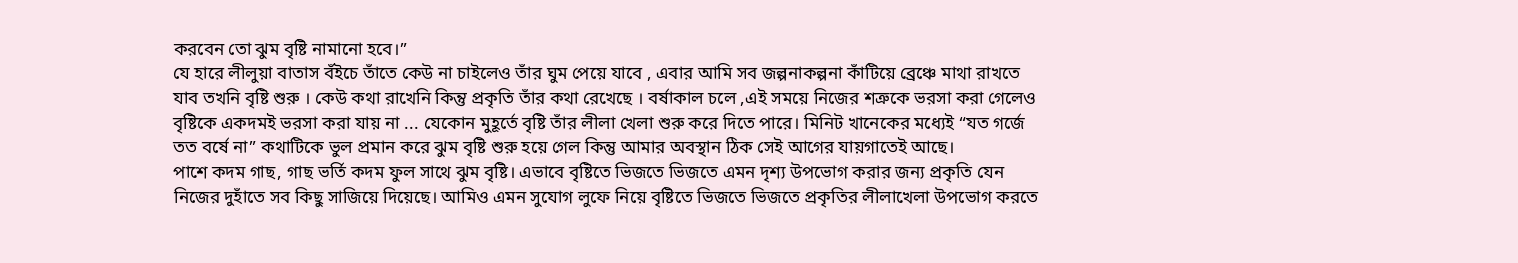করবেন তো ঝুম বৃষ্টি নামানো হবে।”
যে হারে লীলুয়া বাতাস বঁইচে তাঁতে কেউ না চাইলেও তাঁর ঘুম পেয়ে যাবে , এবার আমি সব জল্পনাকল্পনা কাঁটিয়ে ব্রেঞ্চে মাথা রাখতে যাব তখনি বৃষ্টি শুরু । কেউ কথা রাখেনি কিন্তু প্রকৃতি তাঁর কথা রেখেছে । বর্ষাকাল চলে ,এই সময়ে নিজের শত্রুকে ভরসা করা গেলেও বৃষ্টিকে একদমই ভরসা করা যায় না ... যেকোন মুহূর্তে বৃষ্টি তাঁর লীলা খেলা শুরু করে দিতে পারে। মিনিট খানেকের মধ্যেই “যত গর্জে তত বর্ষে না” কথাটিকে ভুল প্রমান করে ঝুম বৃষ্টি শুরু হয়ে গেল কিন্তু আমার অবস্থান ঠিক সেই আগের যায়গাতেই আছে।
পাশে কদম গাছ, গাছ ভর্তি কদম ফুল সাথে ঝুম বৃষ্টি। এভাবে বৃষ্টিতে ভিজতে ভিজতে এমন দৃশ্য উপভোগ করার জন্য প্রকৃতি যেন নিজের দুহাঁতে সব কিছু সাজিয়ে দিয়েছে। আমিও এমন সুযোগ লুফে নিয়ে বৃষ্টিতে ভিজতে ভিজতে প্রকৃতির লীলাখেলা উপভোগ করতে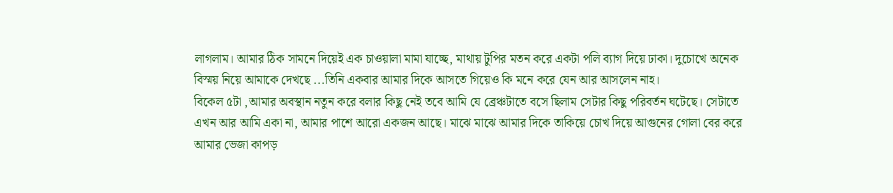লাগলাম। আমার ঠিক সামনে দিয়েই এক চাওয়ালা মামা যাচ্ছে, মাথায় টুপির মতন করে একটা পলি ব্যাগ দিয়ে ঢাকা। দুচোখে অনেক বিস্ময় নিয়ে আমাকে দেখছে ...তিনি একবার আমার দিকে আসতে গিয়েও কি মনে করে যেন আর আসলেন নাহ।
বিকেল ৫টা ,আমার অবস্থান নতুন করে বলার কিছু নেই তবে আমি যে ব্রেঞ্চটাতে বসে ছিলাম সেটার কিছু পরিবর্তন ঘটেছে। সেটাতে এখন আর আমি একা না, আমার পাশে আরো একজন আছে। মাঝে মাঝে আমার দিকে তাকিয়ে চোখ দিয়ে আগুনের গোলা বের করে আমার ভেজা কাপড়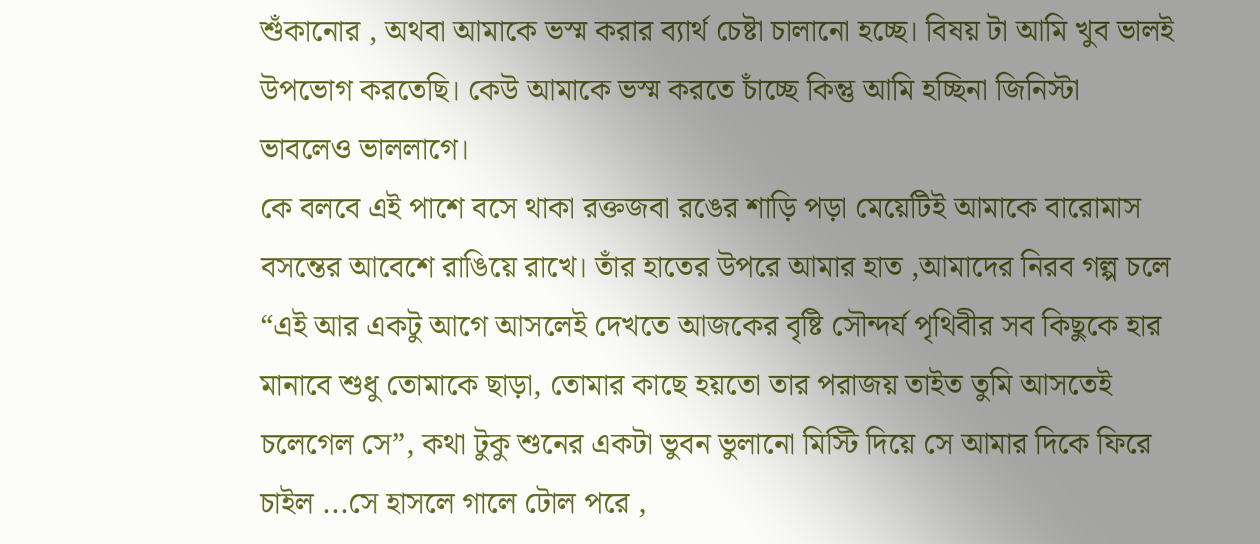শুঁকানোর , অথবা আমাকে ভস্ম করার ব্যার্থ চেষ্টা চালানো হচ্ছে। বিষয় টা আমি খুব ভালই উপভোগ করতেছি। কেউ আমাকে ভস্ম করতে চাঁচ্ছে কিন্তু আমি হচ্ছিনা জিনিস্টা ভাবলেও ভাললাগে।
কে বলবে এই পাশে বসে থাকা রক্তজবা রঙের শাড়ি পড়া মেয়েটিই আমাকে বারোমাস বসন্তের আবেশে রাঙিয়ে রাখে। তাঁর হাতের উপরে আমার হাত ,আমাদের নিরব গল্প চলে “এই আর একটু আগে আসলেই দেখতে আজকের বৃষ্টি সৌন্দর্য পৃথিবীর সব কিছুকে হার মানাবে শুধু তোমাকে ছাড়া, তোমার কাছে হয়তো তার পরাজয় তাইত তুমি আসতেই চলেগেল সে”, কথা টুকু শুনের একটা ভুবন ভুলানো মিস্টি দিয়ে সে আমার দিকে ফিরে চাইল ...সে হাসলে গালে টোল পরে ,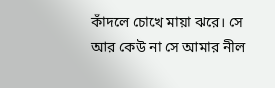কাঁদলে চোখে মায়া ঝরে। সে আর কেউ না সে আমার নীল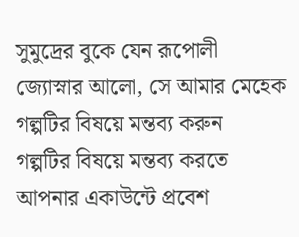সুমুদ্রের বুকে যেন রূপোলী জ্যোস্নার আলো, সে আমার মেহেক
গল্পটির বিষয়ে মন্তব্য করুন
গল্পটির বিষয়ে মন্তব্য করতে আপনার একাউন্টে প্রবেশ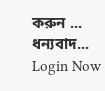করুন ... ধন্যবাদ... Login Now